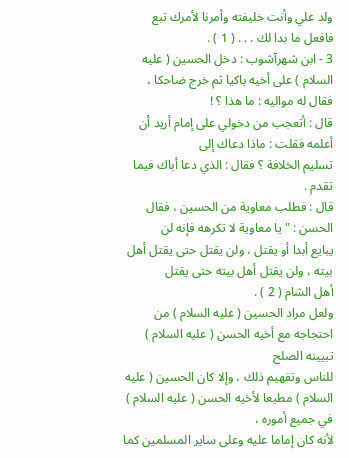ولد علي وأنت خليفته وأمرنا لأمرك تبع فافعل ما بدا لك . . . ( 1 ) .
3 - ابن شهرآشوب : دخل الحسين ( عليه السلام ) على أخيه باكيا ثم خرج ضاحكا ،
فقال له مواليه : ما هذا ؟ !
قال : أتعجب من دخولي على إمام أريد أن أعلمه فقلت : ماذا دعاك إلى
تسليم الخلافة ؟ فقال : الذي دعا أباك فيما تقدم .
قال : فطلب معاوية من الحسين ، فقال الحسن : " يا معاوية لا تكرهه فإنه لن
يبايع أبدا أو يقتل ، ولن يقتل حتى يقتل أهل بيته ، ولن يقتل أهل بيته حتى يقتل
أهل الشام ( 2 ) .
ولعل مراد الحسين ( عليه السلام ) من احتجاجه مع أخيه الحسن ( عليه السلام ) تبيينه الصلح
للناس وتفهيم ذلك ، وإلا كان الحسين ( عليه السلام ) مطيعا لأخيه الحسن ( عليه السلام ) في جميع أموره ،
لأنه كان إماما عليه وعلى ساير المسلمين كما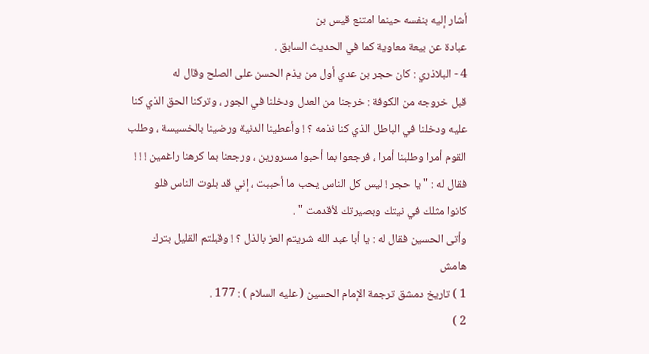أشار إليه بنفسه حينما امتنع قيس بن
عبادة عن بيعة معاوية كما في الحديث السابق .
4 - البلاذري : كان حجر بن عدي أول من يذم الحسن على الصلح وقال له
قبل خروجه من الكوفة : خرجنا من العدل ودخلنا في الجور ، وتركنا الحق الذي كنا
عليه ودخلنا في الباطل الذي كنا نذمه ؟ ! وأعطينا الدنية ورضينا بالخسيسة ، وطلب
القوم أمرا وطلبنا أمرا ، فرجعوا بما أحبوا مسرورين ، ورجعنا بما كرهنا راغمين ! ! !
فقال له : " يا حجر ! ليس كل الناس يحب ما أحببت ، إني قد بلوت الناس فلو
كانوا مثلك في نيتك وبصيرتك لأقدمت " .
وأتى الحسين فقال له : يا أبا عبد الله شريتم العز بالذل ؟ ! وقبلتم القليل بترك
هامش
1 ) تاريخ دمشق ترجمة الإمام الحسين ( عليه السلام ) : 177 .
2 )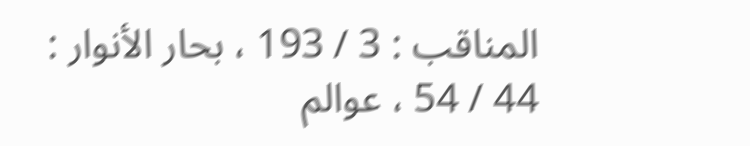المناقب : 3 / 193 ، بحار الأنوار : 44 / 54 ، عوالم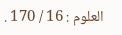العلوم : 16 / 170 .